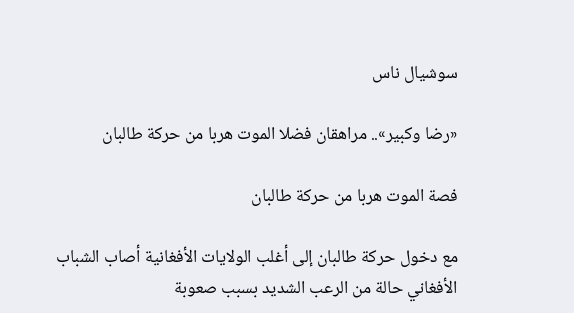سوشيال ناس

«رضا وكبير».. مراهقان فضلا الموت هربا من حركة طالبان

فصة الموت هربا من حركة طالبان

مع دخول حركة طالبان إلى أغلب الولايات الأفغانية أصاب الشباب الأفغاني حالة من الرعب الشديد بسبب صعوبة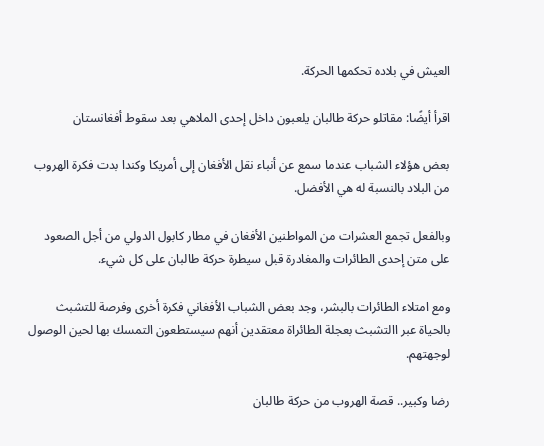العيش في بلاده تحكمها الحركة.

اقرأ أيضًا: مقاتلو حركة طالبان يلعبون داخل إحدى الملاهي بعد سقوط أفغانستان

بعض هؤلاء الشباب عندما سمع عن أنباء نقل الأفغان إلى أمريكا وكندا بدت فكرة الهروب من البلاد بالنسبة له هي الأفضل.

وبالفعل تجمع العشرات من المواطنين الأفغان في مطار كابول الدولي من أجل الصعود على متن إحدى الطائرات والمغادرة قبل سيطرة حركة طالبان على كل شيء.

ومع امتلاء الطائرات بالبشر، وجد بعض الشباب الأفغاني فكرة أخرى وفرصة للتشبث بالحياة عبر االتشبث بعجلة الطائراة معتقدين أنهم سيستطعون التمسك بها لحين الوصول لوجهتهم.

رضا وكبير.. قصة الهروب من حركة طالبان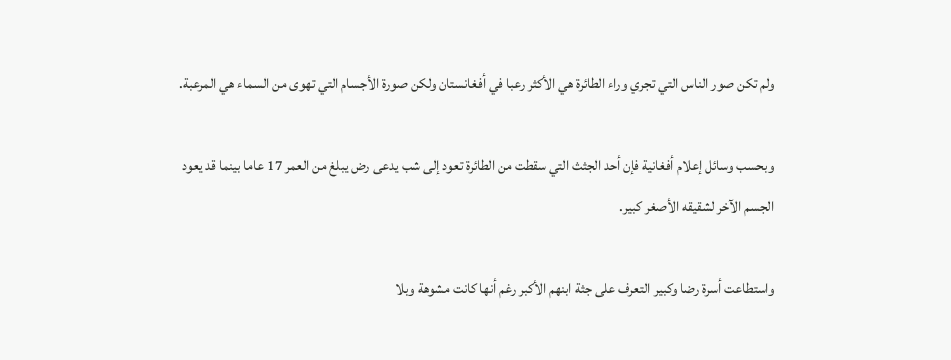ولم تكن صور الناس التي تجري وراء الطائرة هي الأكثر رعبا في أفغانستان ولكن صورة الأجسام التي تهوى من السماء هي المرعبة.

وبحسب وسائل إعلام أفغانية فإن أحد الجثث التي سقطت من الطائرة تعود إلى شب يدعى رض يبلغ من العمر 17 عاما بينما قد يعود الجسم الآخر لشقيقه الأصغر كبير.

واستطاعت أسرة رضا وكبير التعرف على جثة ابنهم الأكبر رغم أنها كانت مشوهة وبلا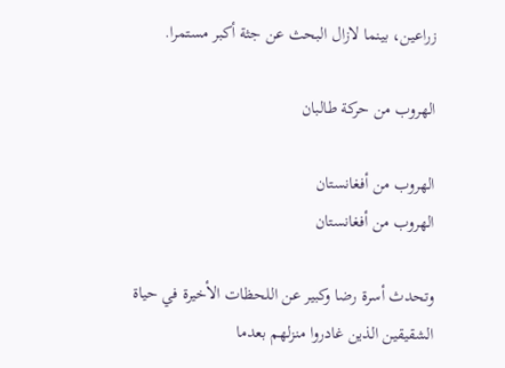زراعين، بينما لازال البحث عن جثة أكبر مستمرا.

الهروب من حركة طالبان

الهروب من أفغانستان
الهروب من أفغانستان

وتحدث أسرة رضا وكبير عن اللحظات الأخيرة في حياة الشقيقين الذين غادروا منزلهم بعدما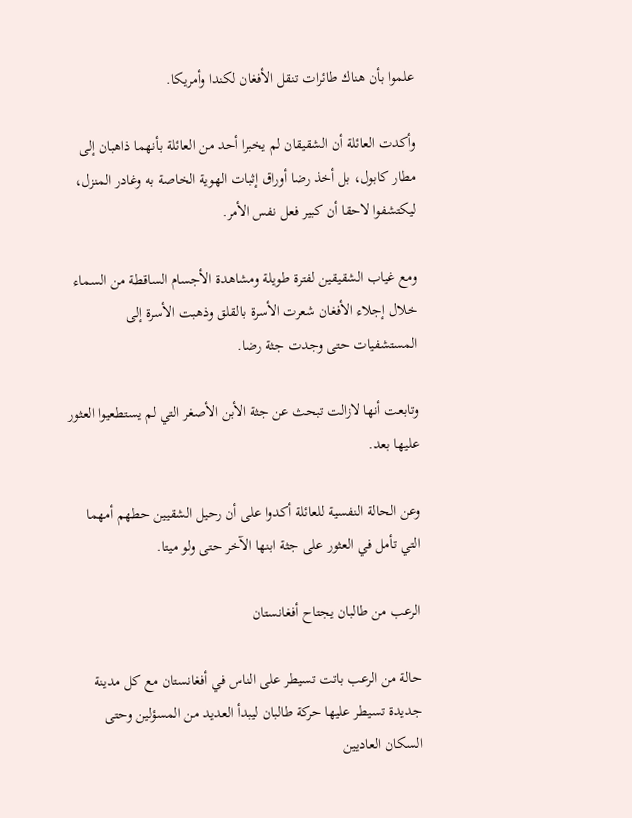علموا بأن هناك طائرات تنقل الأفغان لكندا وأمريكا.

وأكدت العائلة أن الشقيقان لم يخبرا أحد من العائلة بأنهما ذاهبان إلى مطار كابول، بل أخذ رضا أوراق إثبات الهوية الخاصة به وغادر المنزل، ليكتشفوا لاحقا أن كبير فعل نفس الأمر.

ومع غياب الشقيقين لفترة طويلة ومشاهدة الأجسام الساقطة من السماء خلال إجلاء الأفغان شعرت الأسرة بالقلق وذهبت الأسرة إلى المستشفيات حتى وجدت جثة رضا.

وتابعت أنها لازالت تبحث عن جثة الأبن الأصغر التي لم يستطعيوا العثور عليها بعد.

وعن الحالة النفسية للعائلة أكدوا على أن رحيل الشقيين حطهم أمهما التي تأمل في العثور على جثة ابنها الآخر حتى ولو ميتا.

الرعب من طالبان يجتاح أفغانستان

حالة من الرعب باتت تسيطر على الناس في أفغانستان مع كل مدينة جديدة تسيطر عليها حركة طالبان ليبدأ العديد من المسؤلين وحتى السكان العاديين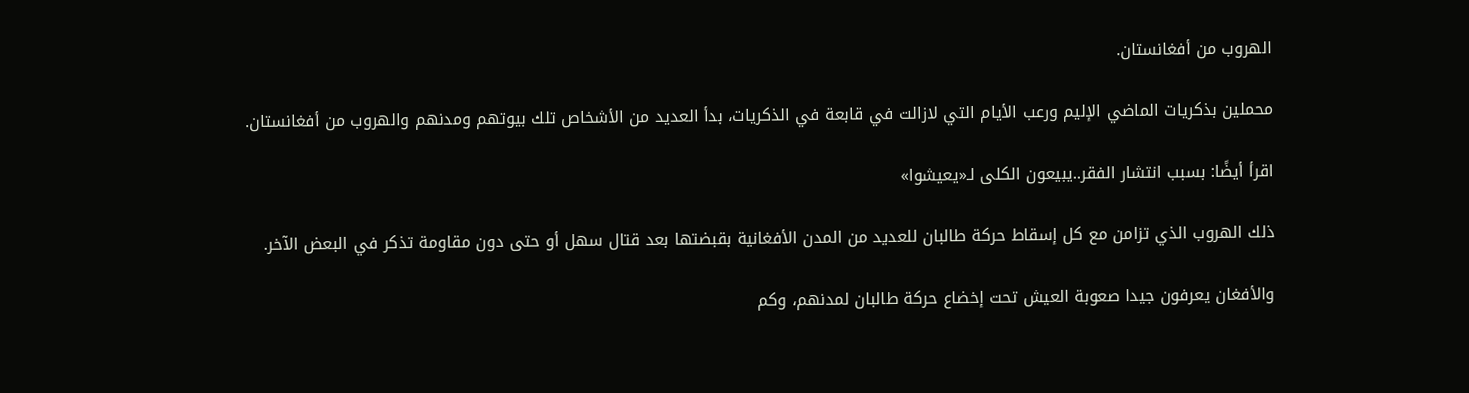الهروب من أفغانستان.

محملين بذكريات الماضي الإليم ورعب الأيام التي لازالت في قابعة في الذكريات، بدأ العديد من الأشخاص تلك بيوتهم ومدنهم والهروب من أفغانستان.

اقرأ أيضًا: بسبب انتشار الفقر..يبيعون الكلى لـ«يعيشوا»

ذلك الهروب الذي تزامن مع كل إسقاط حركة طالبان للعديد من المدن الأفغانية بقبضتها بعد قتال سهل أو حتى دون مقاومة تذكر في البعض الآخر.

والأفغان يعرفون جيدا صعوبة العيش تحت إخضاع حركة طالبان لمدنهم، وكم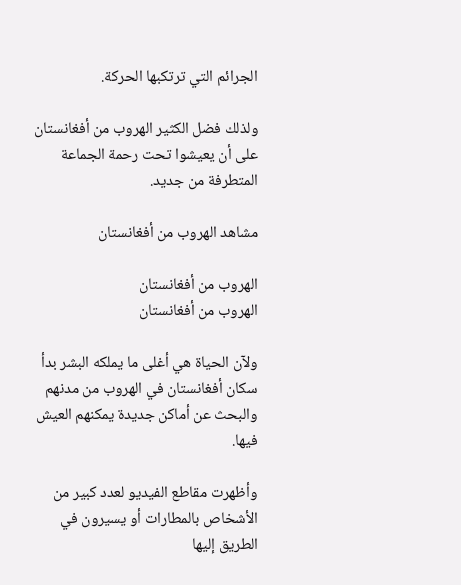الجرائم التي ترتكبها الحركة.

ولذلك فضل الكثير الهروب من أفغانستان على أن يعيشوا تحت رحمة الجماعة المتطرفة من جديد.

مشاهد الهروب من أفغانستان

الهروب من أفغانستان
الهروب من أفغانستان

ولآن الحياة هي أغلى ما يملكه البشر بدأ سكان أفغانستان في الهروب من مدنهم والبحث عن أماكن جديدة يمكنهم العيش فيها.

وأظهرت مقاطع الفيديو لعدد كبير من الأشخاص بالمطارات أو يسيرون في الطريق إليها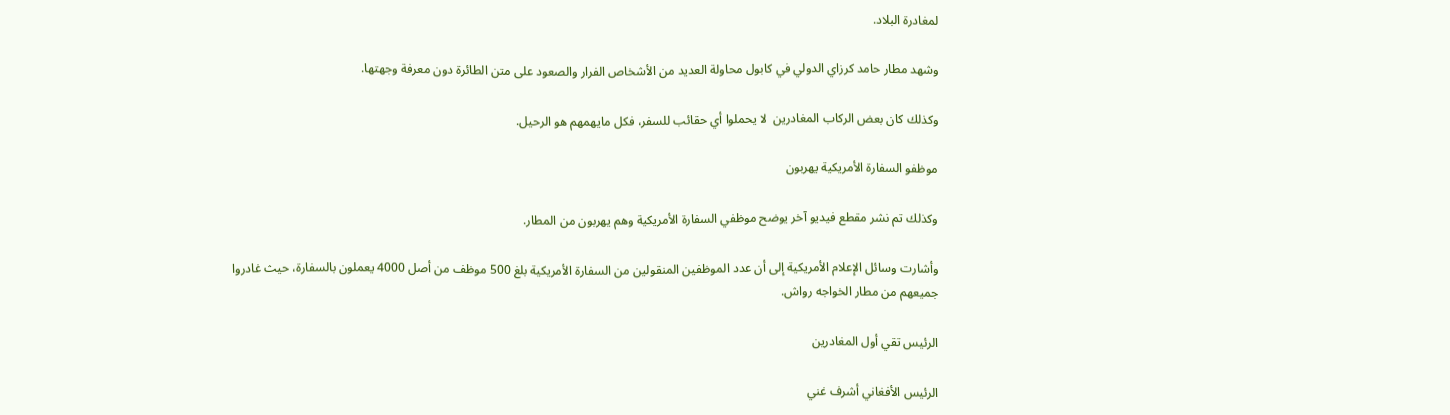لمغادرة البلاد.

وشهد مطار حامد كرزاي الدولي في كابول محاولة العديد من الأشخاص الفرار والصعود على متن الطائرة دون معرفة وجهتها.

وكذلك كان بعض الركاب المغادرين  لا يحملوا أي حقائب للسفر، فكل مايهمهم هو الرحيل.

موظفو السفارة الأمريكية يهربون

وكذلك تم نشر مقطع فيديو آخر يوضح موظفي السفارة الأمريكية وهم يهربون من المطار.

وأشارت وسائل الإعلام الأمريكية إلى أن عدد الموظفين المنقولين من السفارة الأمريكية بلغ 500 موظف من أصل 4000 يعملون بالسفارة، حيث غادروا جميعهم من مطار الخواجه رواش.

الرئيس تقي أول المغادرين

الرئيس الأفغاني أشرف غني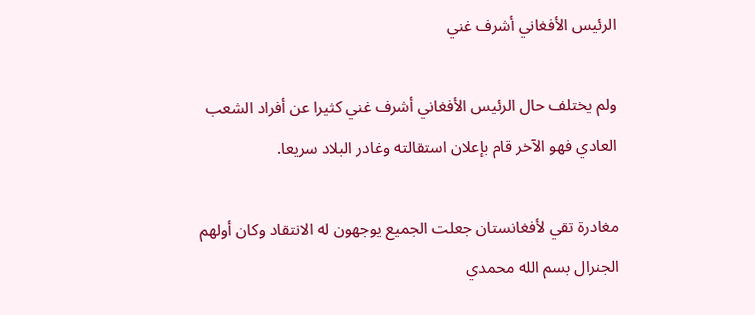الرئيس الأفغاني أشرف غني

ولم يختلف حال الرئيس الأفغاني أشرف غني كثيرا عن أفراد الشعب العادي فهو الآخر قام بإعلان استقالته وغادر البلاد سريعا.

مغادرة تقي لأفغانستان جعلت الجميع يوجهون له الانتقاد وكان أولهم الجنرال بسم الله محمدي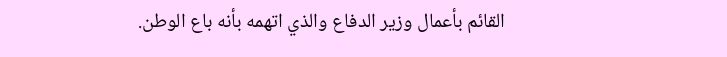القائم بأعمال وزير الدفاع والذي اتهمه بأنه باع الوطن.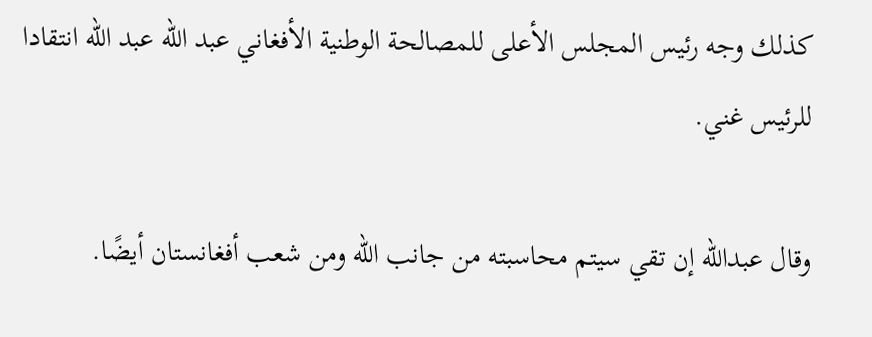كذلك وجه رئيس المجلس الأعلى للمصالحة الوطنية الأفغاني عبد الله عبد الله انتقادا للرئيس غني.

وقال عبدالله إن تقي سيتم محاسبته من جانب الله ومن شعب أفغانستان أيضًا.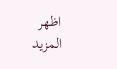اظهر المزيد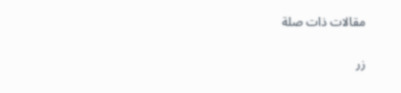مقالات ذات صلة

زر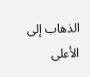الذهاب إلى الأعلى